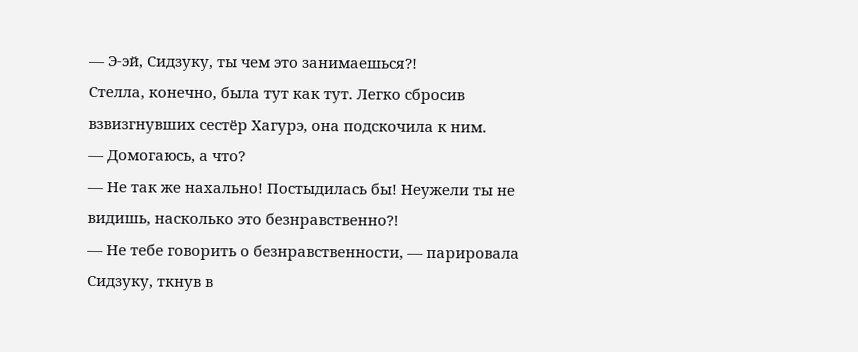— Э-эй, Сидзуку, ты чем это занимаешься?!
Стелла, конечно, была тут как тут. Легко сбросив взвизгнувших сестёр Хагурэ, она подскочила к ним.
— Домогаюсь, а что?
— Не так же нахально! Постыдилась бы! Неужели ты не видишь, насколько это безнравственно?!
— Не тебе говорить о безнравственности, — парировала Сидзуку, ткнув в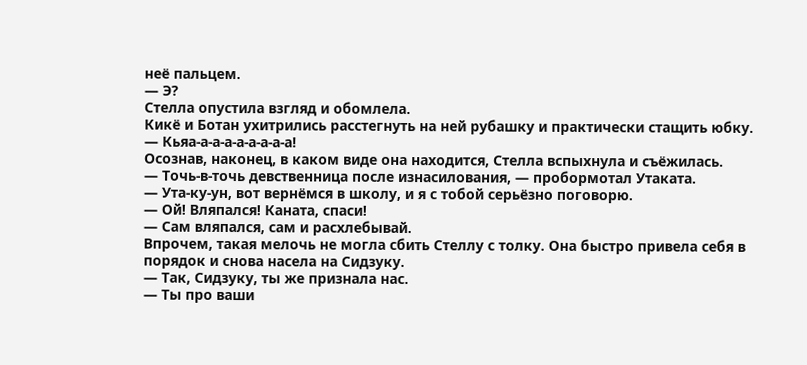неё пальцем.
— Э?
Стелла опустила взгляд и обомлела.
Кикё и Ботан ухитрились расстегнуть на ней рубашку и практически стащить юбку.
— Кьяа-а-а-а-а-а-а-а-а!
Осознав, наконец, в каком виде она находится, Стелла вспыхнула и съёжилась.
— Точь-в-точь девственница после изнасилования, — пробормотал Утаката.
— Ута-ку-ун, вот вернёмся в школу, и я с тобой серьёзно поговорю.
— Ой! Вляпался! Каната, спаси!
— Сам вляпался, сам и расхлебывай.
Впрочем, такая мелочь не могла сбить Стеллу с толку. Она быстро привела себя в порядок и снова насела на Сидзуку.
— Так, Сидзуку, ты же признала нас.
— Ты про ваши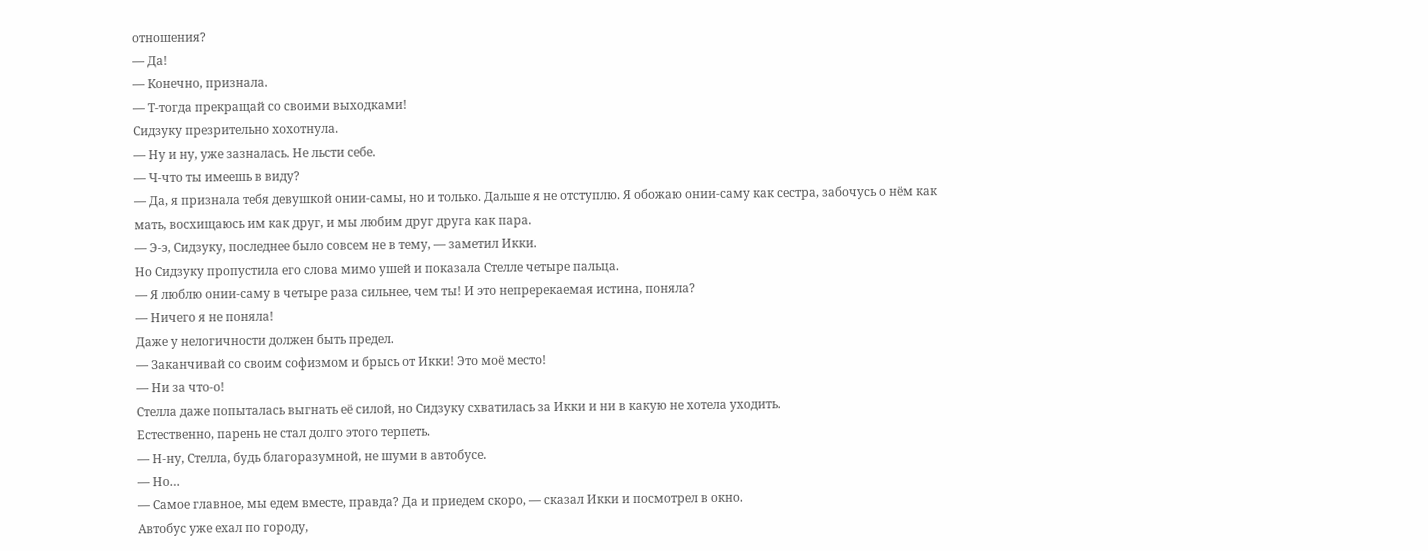отношения?
— Да!
— Конечно, признала.
— Т-тогда прекращай со своими выходками!
Сидзуку презрительно хохотнула.
— Ну и ну, уже зазналась. Не льсти себе.
— Ч-что ты имеешь в виду?
— Да, я признала тебя девушкой онии-самы, но и только. Дальше я не отступлю. Я обожаю онии-саму как сестра, забочусь о нём как мать, восхищаюсь им как друг, и мы любим друг друга как пара.
— Э-э, Сидзуку, последнее было совсем не в тему, — заметил Икки.
Но Сидзуку пропустила его слова мимо ушей и показала Стелле четыре пальца.
— Я люблю онии-саму в четыре раза сильнее, чем ты! И это непререкаемая истина, поняла?
— Ничего я не поняла!
Даже у нелогичности должен быть предел.
— Заканчивай со своим софизмом и брысь от Икки! Это моё место!
— Ни за что-о!
Стелла даже попыталась выгнать её силой, но Сидзуку схватилась за Икки и ни в какую не хотела уходить.
Естественно, парень не стал долго этого терпеть.
— Н-ну, Стелла, будь благоразумной, не шуми в автобусе.
— Но…
— Самое главное, мы едем вместе, правда? Да и приедем скоро, — сказал Икки и посмотрел в окно.
Автобус уже ехал по городу,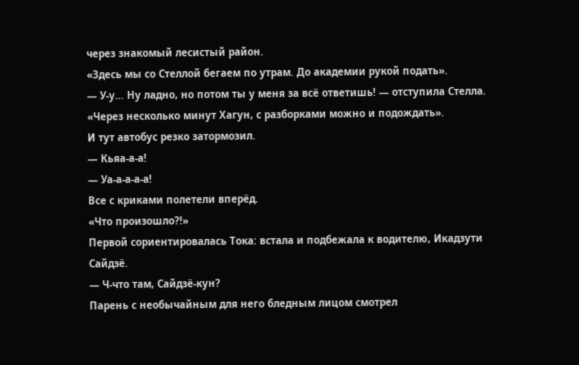через знакомый лесистый район.
«Здесь мы со Стеллой бегаем по утрам. До академии рукой подать».
— У-у… Ну ладно, но потом ты у меня за всё ответишь! — отступила Стелла.
«Через несколько минут Хагун, с разборками можно и подождать».
И тут автобус резко затормозил.
— Кьяа-а-а!
— Уа-а-а-а-а!
Все с криками полетели вперёд.
«Что произошло?!»
Первой сориентировалась Тока: встала и подбежала к водителю, Икадзути Сайдзё.
— Ч-что там, Сайдзё-кун?
Парень с необычайным для него бледным лицом смотрел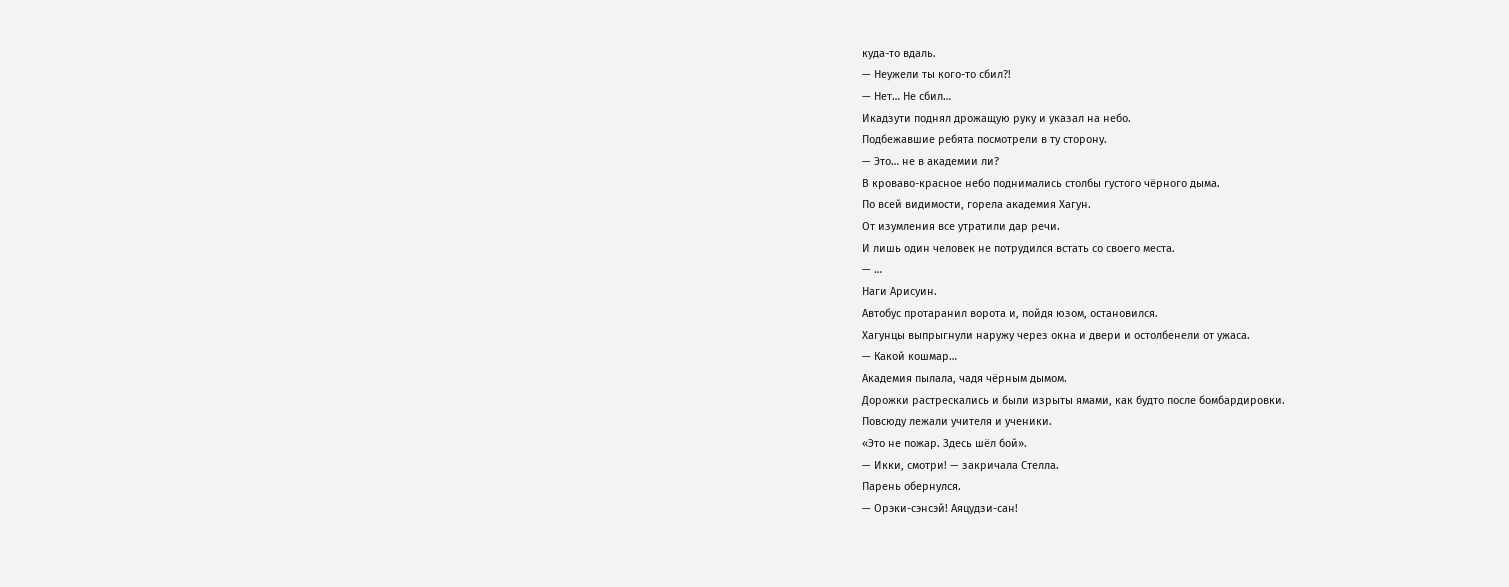куда-то вдаль.
— Неужели ты кого-то сбил?!
— Нет… Не сбил…
Икадзути поднял дрожащую руку и указал на небо.
Подбежавшие ребята посмотрели в ту сторону.
— Это… не в академии ли?
В кроваво-красное небо поднимались столбы густого чёрного дыма.
По всей видимости, горела академия Хагун.
От изумления все утратили дар речи.
И лишь один человек не потрудился встать со своего места.
— …
Наги Арисуин.
Автобус протаранил ворота и, пойдя юзом, остановился.
Хагунцы выпрыгнули наружу через окна и двери и остолбенели от ужаса.
— Какой кошмар…
Академия пылала, чадя чёрным дымом.
Дорожки растрескались и были изрыты ямами, как будто после бомбардировки.
Повсюду лежали учителя и ученики.
«Это не пожар. Здесь шёл бой».
— Икки, смотри! — закричала Стелла.
Парень обернулся.
— Орэки-сэнсэй! Аяцудзи-сан!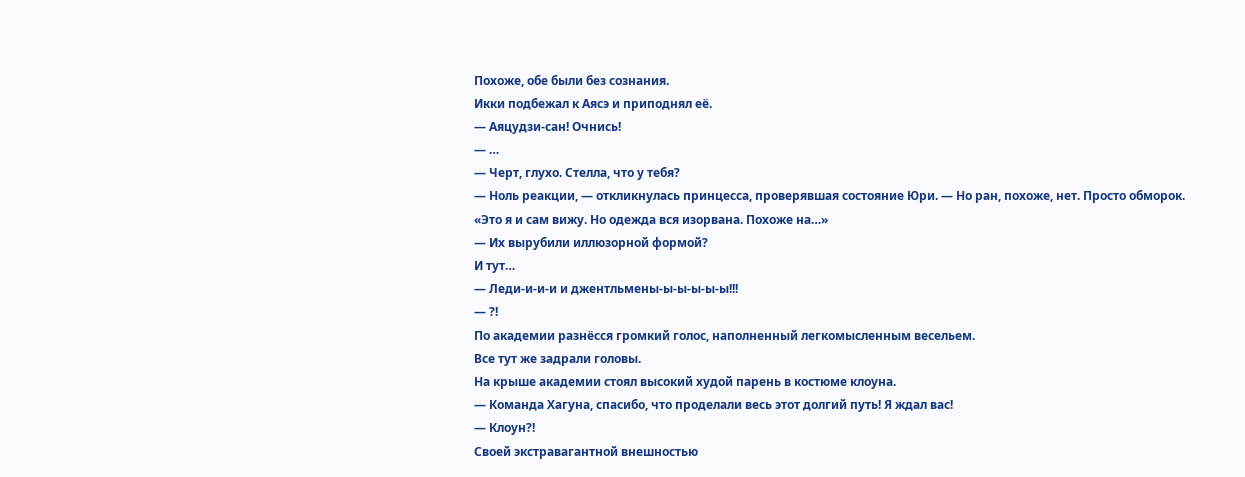Похоже, обе были без сознания.
Икки подбежал к Аясэ и приподнял её.
— Аяцудзи-сан! Очнись!
— …
— Черт, глухо. Стелла, что у тебя?
— Ноль реакции, — откликнулась принцесса, проверявшая состояние Юри. — Но ран, похоже, нет. Просто обморок.
«Это я и сам вижу. Но одежда вся изорвана. Похоже на…»
— Их вырубили иллюзорной формой?
И тут…
— Леди-и-и-и и джентльмены-ы-ы-ы-ы-ы!!!
— ?!
По академии разнёсся громкий голос, наполненный легкомысленным весельем.
Все тут же задрали головы.
На крыше академии стоял высокий худой парень в костюме клоуна.
— Команда Хагуна, спасибо, что проделали весь этот долгий путь! Я ждал вас!
— Клоун?!
Своей экстравагантной внешностью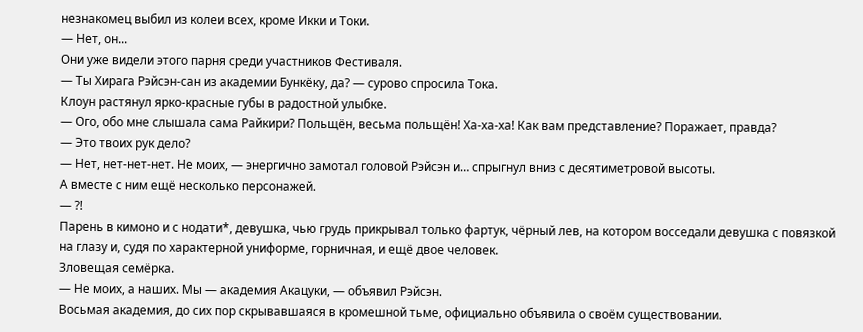незнакомец выбил из колеи всех, кроме Икки и Токи.
— Нет, он...
Они уже видели этого парня среди участников Фестиваля.
— Ты Хирага Рэйсэн-сан из академии Бункёку, да? — сурово спросила Тока.
Клоун растянул ярко-красные губы в радостной улыбке.
— Ого, обо мне слышала сама Райкири? Польщён, весьма польщён! Ха-ха-ха! Как вам представление? Поражает, правда?
— Это твоих рук дело?
— Нет, нет-нет-нет. Не моих, — энергично замотал головой Рэйсэн и… спрыгнул вниз с десятиметровой высоты.
А вместе с ним ещё несколько персонажей.
— ?!
Парень в кимоно и с нодати*, девушка, чью грудь прикрывал только фартук, чёрный лев, на котором восседали девушка с повязкой на глазу и, судя по характерной униформе, горничная, и ещё двое человек.
Зловещая семёрка.
— Не моих, а наших. Мы — академия Акацуки, — объявил Рэйсэн.
Восьмая академия, до сих пор скрывавшаяся в кромешной тьме, официально объявила о своём существовании.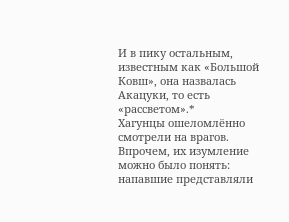И в пику остальным, известным как «Большой Ковш», она назвалась Акацуки, то есть «рассветом».*
Хагунцы ошеломлённо смотрели на врагов.
Впрочем, их изумление можно было понять: напавшие представляли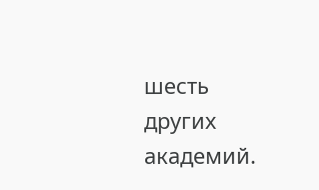шесть других академий.